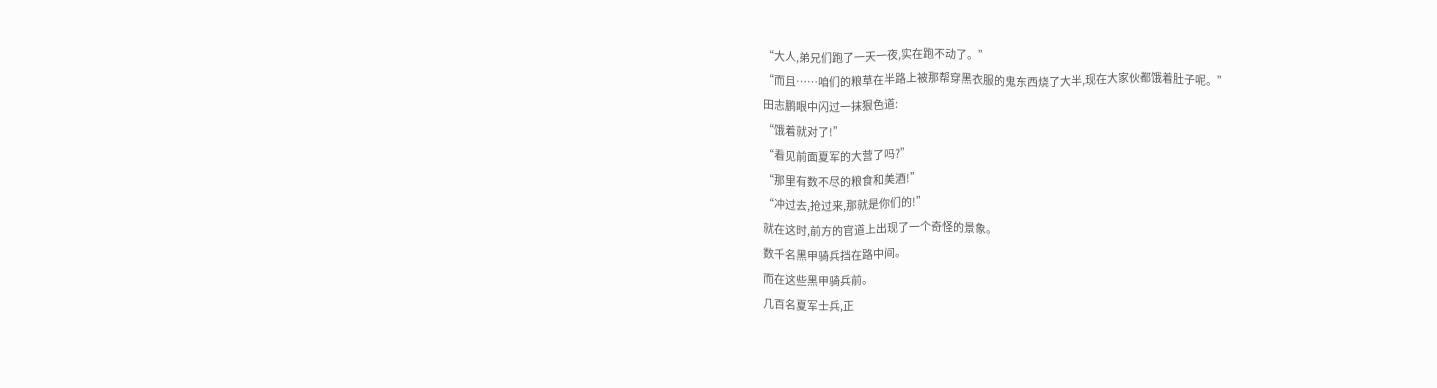“大人,弟兄们跑了一天一夜,实在跑不动了。”
“而且……咱们的粮草在半路上被那帮穿黑衣服的鬼东西烧了大半,现在大家伙都饿着肚子呢。”
田志鹏眼中闪过一抹狠色道:
“饿着就对了!”
“看见前面夏军的大营了吗?”
“那里有数不尽的粮食和美酒!”
“冲过去,抢过来,那就是你们的!”
就在这时,前方的官道上出现了一个奇怪的景象。
数千名黑甲骑兵挡在路中间。
而在这些黑甲骑兵前。
几百名夏军士兵,正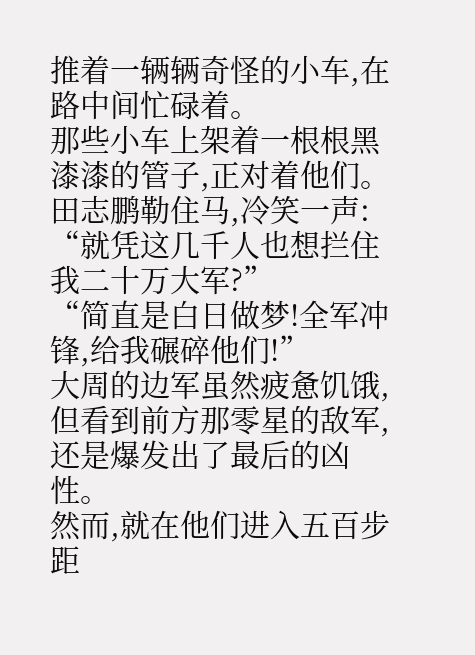推着一辆辆奇怪的小车,在路中间忙碌着。
那些小车上架着一根根黑漆漆的管子,正对着他们。
田志鹏勒住马,冷笑一声:
“就凭这几千人也想拦住我二十万大军?”
“简直是白日做梦!全军冲锋,给我碾碎他们!”
大周的边军虽然疲惫饥饿,但看到前方那零星的敌军,还是爆发出了最后的凶性。
然而,就在他们进入五百步距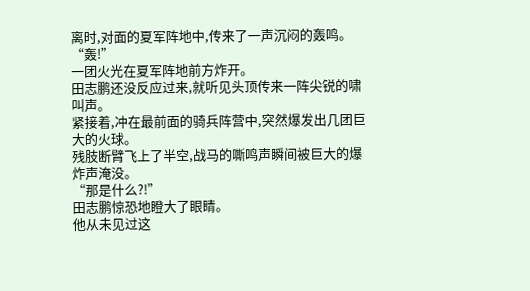离时,对面的夏军阵地中,传来了一声沉闷的轰鸣。
“轰!”
一团火光在夏军阵地前方炸开。
田志鹏还没反应过来,就听见头顶传来一阵尖锐的啸叫声。
紧接着,冲在最前面的骑兵阵营中,突然爆发出几团巨大的火球。
残肢断臂飞上了半空,战马的嘶鸣声瞬间被巨大的爆炸声淹没。
“那是什么?!”
田志鹏惊恐地瞪大了眼睛。
他从未见过这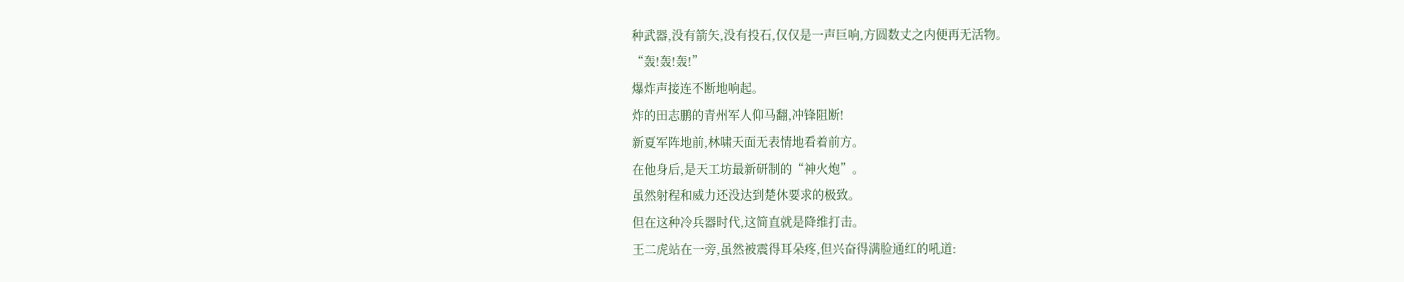种武器,没有箭矢,没有投石,仅仅是一声巨响,方圆数丈之内便再无活物。
“轰!轰!轰!”
爆炸声接连不断地响起。
炸的田志鹏的青州军人仰马翻,冲锋阻断!
新夏军阵地前,林啸天面无表情地看着前方。
在他身后,是天工坊最新研制的“神火炮”。
虽然射程和威力还没达到楚休要求的极致。
但在这种冷兵器时代,这简直就是降维打击。
王二虎站在一旁,虽然被震得耳朵疼,但兴奋得满脸通红的吼道: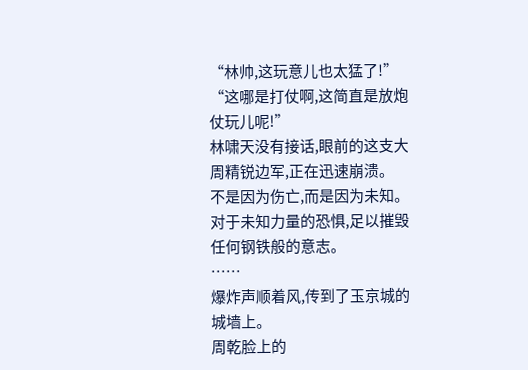“林帅,这玩意儿也太猛了!”
“这哪是打仗啊,这简直是放炮仗玩儿呢!”
林啸天没有接话,眼前的这支大周精锐边军,正在迅速崩溃。
不是因为伤亡,而是因为未知。
对于未知力量的恐惧,足以摧毁任何钢铁般的意志。
……
爆炸声顺着风,传到了玉京城的城墙上。
周乾脸上的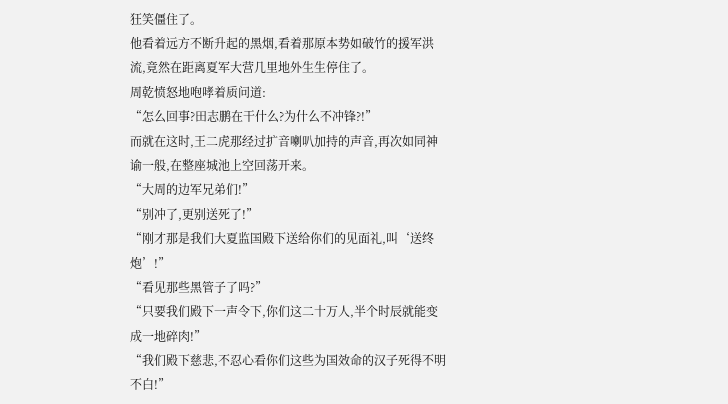狂笑僵住了。
他看着远方不断升起的黑烟,看着那原本势如破竹的援军洪流,竟然在距离夏军大营几里地外生生停住了。
周乾愤怒地咆哮着质问道:
“怎么回事?田志鹏在干什么?为什么不冲锋?!”
而就在这时,王二虎那经过扩音喇叭加持的声音,再次如同神谕一般,在整座城池上空回荡开来。
“大周的边军兄弟们!”
“别冲了,更别送死了!”
“刚才那是我们大夏监国殿下送给你们的见面礼,叫‘送终炮’!”
“看见那些黑管子了吗?”
“只要我们殿下一声令下,你们这二十万人,半个时辰就能变成一地碎肉!”
“我们殿下慈悲,不忍心看你们这些为国效命的汉子死得不明不白!”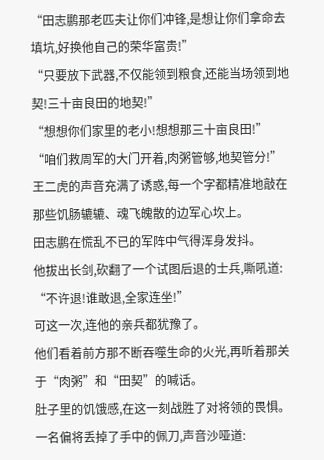“田志鹏那老匹夫让你们冲锋,是想让你们拿命去填坑,好换他自己的荣华富贵!”
“只要放下武器,不仅能领到粮食,还能当场领到地契!三十亩良田的地契!”
“想想你们家里的老小!想想那三十亩良田!”
“咱们救周军的大门开着,肉粥管够,地契管分!”
王二虎的声音充满了诱惑,每一个字都精准地敲在那些饥肠辘辘、魂飞魄散的边军心坎上。
田志鹏在慌乱不已的军阵中气得浑身发抖。
他拔出长剑,砍翻了一个试图后退的士兵,嘶吼道:
“不许退!谁敢退,全家连坐!”
可这一次,连他的亲兵都犹豫了。
他们看着前方那不断吞噬生命的火光,再听着那关于“肉粥”和“田契”的喊话。
肚子里的饥饿感,在这一刻战胜了对将领的畏惧。
一名偏将丢掉了手中的佩刀,声音沙哑道: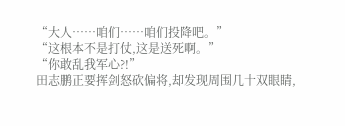“大人……咱们……咱们投降吧。”
“这根本不是打仗,这是送死啊。”
“你敢乱我军心?!”
田志鹏正要挥剑怒砍偏将,却发现周围几十双眼睛,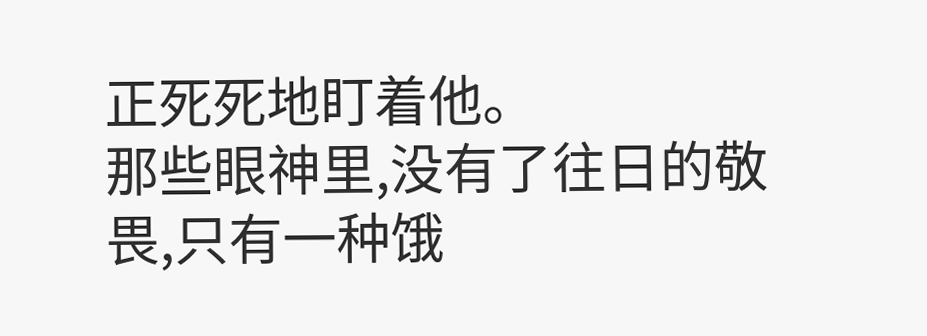正死死地盯着他。
那些眼神里,没有了往日的敬畏,只有一种饿